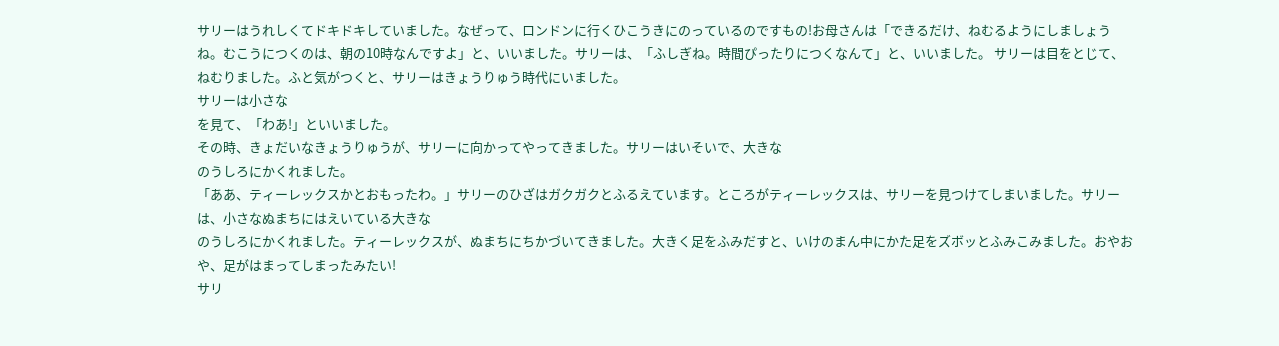サリーはうれしくてドキドキしていました。なぜって、ロンドンに行くひこうきにのっているのですもの!お母さんは「できるだけ、ねむるようにしましょうね。むこうにつくのは、朝の10時なんですよ」と、いいました。サリーは、「ふしぎね。時間ぴったりにつくなんて」と、いいました。 サリーは目をとじて、ねむりました。ふと気がつくと、サリーはきょうりゅう時代にいました。
サリーは小さな
を見て、「わあ!」といいました。
その時、きょだいなきょうりゅうが、サリーに向かってやってきました。サリーはいそいで、大きな
のうしろにかくれました。
「ああ、ティーレックスかとおもったわ。」サリーのひざはガクガクとふるえています。ところがティーレックスは、サリーを見つけてしまいました。サリーは、小さなぬまちにはえいている大きな
のうしろにかくれました。ティーレックスが、ぬまちにちかづいてきました。大きく足をふみだすと、いけのまん中にかた足をズボッとふみこみました。おやおや、足がはまってしまったみたい!
サリ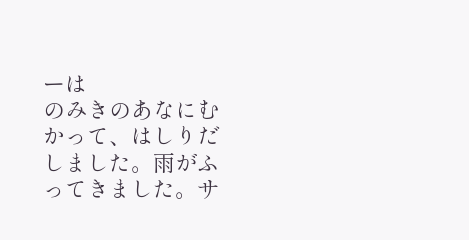ーは
のみきのあなにむかって、はしりだしました。雨がふってきました。サ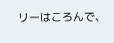リーはころんで、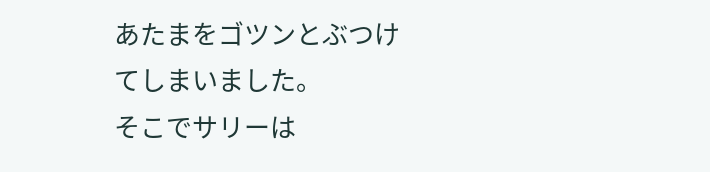あたまをゴツンとぶつけてしまいました。
そこでサリーは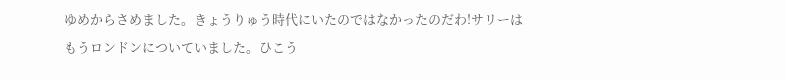ゆめからさめました。きょうりゅう時代にいたのではなかったのだわ!サリーはもうロンドンについていました。ひこう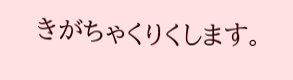きがちゃくりくします。